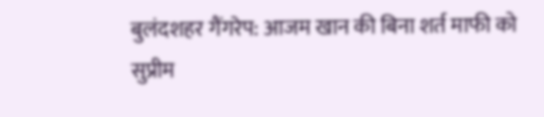बुलंदशहर गैंगरेप: आजम खान की बिना शर्त माफी को सुप्रीम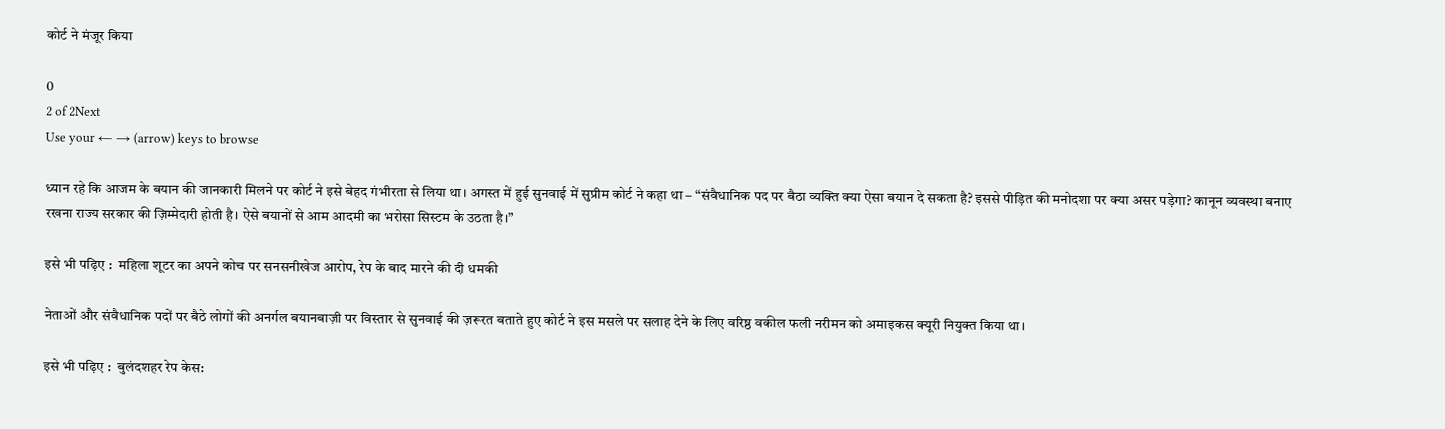कोर्ट ने मंजूर किया

0
2 of 2Next
Use your ← → (arrow) keys to browse

ध्यान रहे कि आजम के बयान की जानकारी मिलने पर कोर्ट ने इसे बेहद गंभीरता से लिया था। अगस्त में हुई सुनवाई में सुप्रीम कोर्ट ने कहा था – “संवैधानिक पद पर बैठा व्यक्ति क्या ऐसा बयान दे सकता है? इससे पीड़ित की मनोदशा पर क्या असर पड़ेगा? कानून व्यवस्था बनाए रखना राज्य सरकार की ज़िम्मेदारी होती है। ऐसे बयानों से आम आदमी का भरोसा सिस्टम के उठता है।”

इसे भी पढ़िए :  महिला शूटर का अपने कोच पर सनसनीखेज आरोप, रेप के बाद मारने की दी धमकी

नेताओं और संवैधानिक पदों पर बैठे लोगों की अनर्गल बयानबाज़ी पर विस्तार से सुनवाई की ज़रूरत बताते हुए कोर्ट ने इस मसले पर सलाह देने के लिए वरिष्ठ वकील फली नरीमन को अमाइकस क्यूरी नियुक्त किया था।

इसे भी पढ़िए :  बुलंदशहर रेप केस: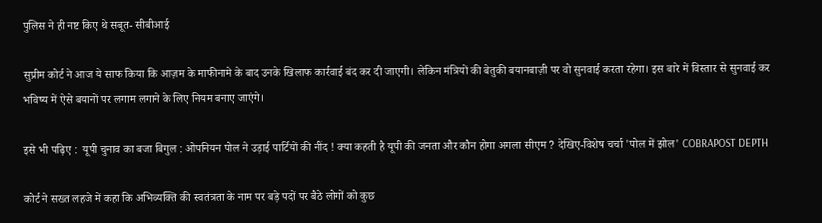पुलिस ने ही नष्ट किए थे सबूत- सीबीआई

सुप्रीम कोर्ट ने आज ये साफ किया कि आज़म के माफीनामे के बाद उनके खिलाफ कार्रवाई बंद कर दी जाएगी। लेकिन मंत्रियों की बेतुकी बयानबाज़ी पर वो सुनवाई करता रहेगा। इस बारे में विस्तार से सुनवाई कर भविष्य में ऐसे बयानों पर लगाम लगाने के लिए नियम बनाए जाएंगे।

इसे भी पढ़िए :  यूपी चुनाव का बजा बिगुल : ओपनियन पोल ने उड़ाई पार्टियों की नींद ! क्या कहती है यूपी की जनता और कौन होगा अगला सीएम ? देखिए-विशेष चर्चा 'पोल में झोल' COBRAPOST DEPTH

कोर्ट ने सख्त लहजे में कहा कि अभिव्यक्ति की स्वतंत्रता के नाम पर बड़े पदों पर बैठे लोगों को कुछ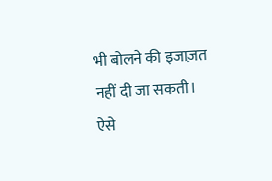भी बोलने की इजाज़त नहीं दी जा सकती। ऐसे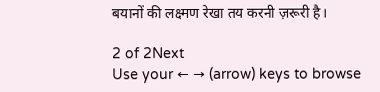बयानों की लक्ष्मण रेखा तय करनी ज़रूरी है।

2 of 2Next
Use your ← → (arrow) keys to browse